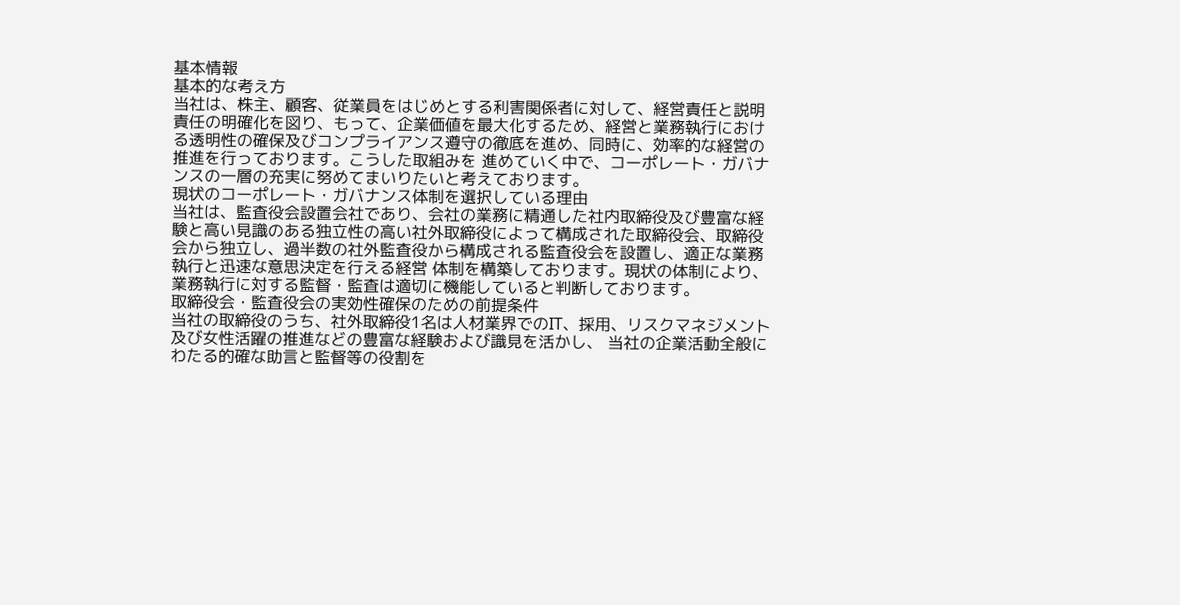基本情報
基本的な考え方
当社は、株主、顧客、従業員をはじめとする利害関係者に対して、経営責任と説明責任の明確化を図り、もって、企業価値を最大化するため、経営と業務執行における透明性の確保及びコンプライアンス遵守の徹底を進め、同時に、効率的な経営の推進を行っております。こうした取組みを 進めていく中で、コーポレート・ガバナンスの一層の充実に努めてまいりたいと考えております。
現状のコーポレート・ガバナンス体制を選択している理由
当社は、監査役会設置会社であり、会社の業務に精通した社内取締役及び豊富な経験と高い見識のある独立性の高い社外取締役によって構成された取締役会、取締役会から独立し、過半数の社外監査役から構成される監査役会を設置し、適正な業務執行と迅速な意思決定を行える経営 体制を構築しております。現状の体制により、業務執行に対する監督・監査は適切に機能していると判断しております。
取締役会・監査役会の実効性確保のための前提条件
当社の取締役のうち、社外取締役1名は人材業界でのIT、採用、リスクマネジメント及び女性活躍の推進などの豊富な経験および識見を活かし、 当社の企業活動全般にわたる的確な助言と監督等の役割を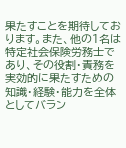果たすことを期待しております。また、他の1名は特定社会保険労務士であり、その役割・責務を実効的に果たすための知識・経験・能力を全体としてバラン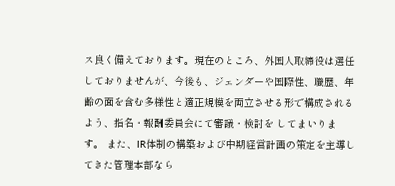ス良く備えております。現在のところ、外国人取締役は選任しておりませんが、今後も、ジェンダーや国際性、職歴、年齢の面を含む多様性と適正規模を両立させる形で構成されるよう、指名・報酬委員会にて審議・検討を してまいります。 また、IR体制の構築および中期経営計画の策定を主導してきた管理本部なら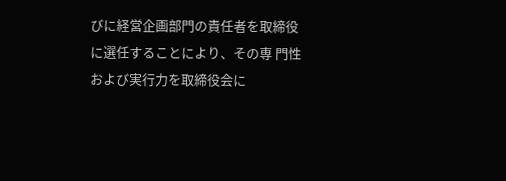びに経営企画部門の責任者を取締役に選任することにより、その専 門性および実行力を取締役会に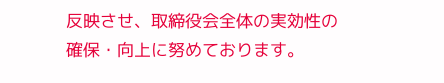反映させ、取締役会全体の実効性の確保・向上に努めております。